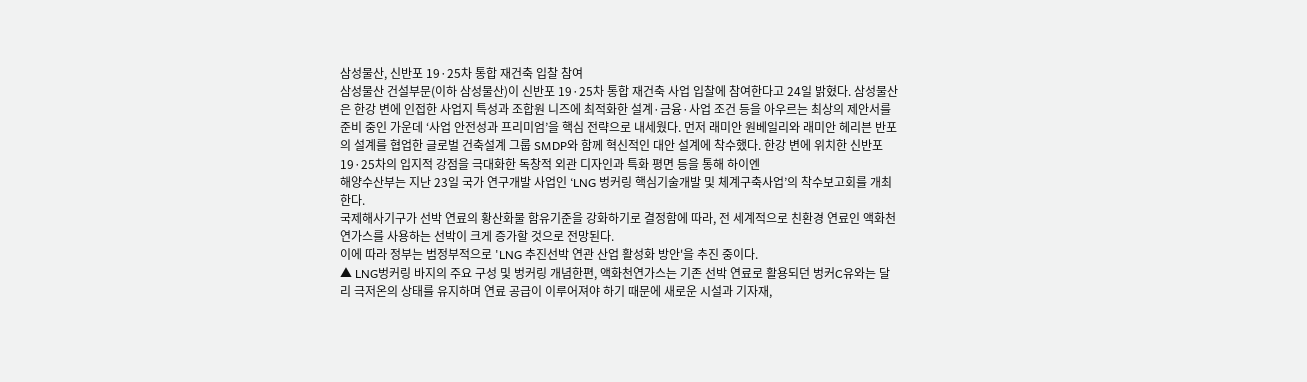삼성물산, 신반포 19·25차 통합 재건축 입찰 참여
삼성물산 건설부문(이하 삼성물산)이 신반포 19·25차 통합 재건축 사업 입찰에 참여한다고 24일 밝혔다. 삼성물산은 한강 변에 인접한 사업지 특성과 조합원 니즈에 최적화한 설계·금융·사업 조건 등을 아우르는 최상의 제안서를 준비 중인 가운데 ‘사업 안전성과 프리미엄’을 핵심 전략으로 내세웠다. 먼저 래미안 원베일리와 래미안 헤리븐 반포의 설계를 협업한 글로벌 건축설계 그룹 SMDP와 함께 혁신적인 대안 설계에 착수했다. 한강 변에 위치한 신반포 19·25차의 입지적 강점을 극대화한 독창적 외관 디자인과 특화 평면 등을 통해 하이엔
해양수산부는 지난 23일 국가 연구개발 사업인 ‘LNG 벙커링 핵심기술개발 및 체계구축사업’의 착수보고회를 개최한다.
국제해사기구가 선박 연료의 황산화물 함유기준을 강화하기로 결정함에 따라, 전 세계적으로 친환경 연료인 액화천연가스를 사용하는 선박이 크게 증가할 것으로 전망된다.
이에 따라 정부는 범정부적으로 'LNG 추진선박 연관 산업 활성화 방안'을 추진 중이다.
▲ LNG벙커링 바지의 주요 구성 및 벙커링 개념한편, 액화천연가스는 기존 선박 연료로 활용되던 벙커C유와는 달리 극저온의 상태를 유지하며 연료 공급이 이루어져야 하기 때문에 새로운 시설과 기자재,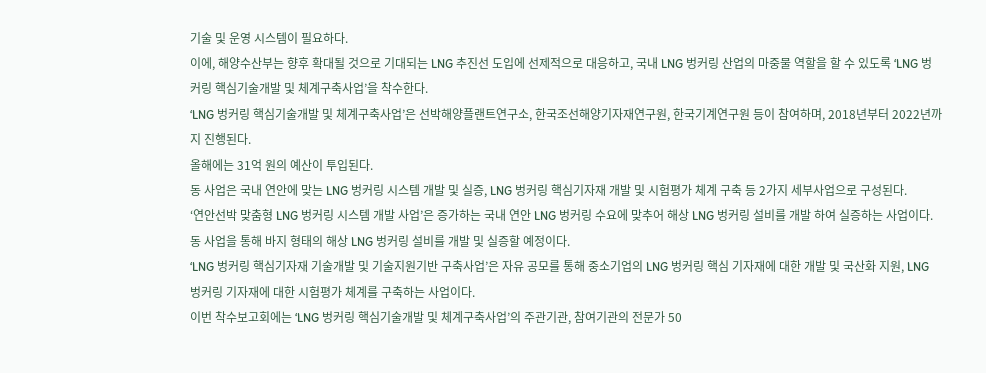기술 및 운영 시스템이 필요하다.
이에, 해양수산부는 향후 확대될 것으로 기대되는 LNG 추진선 도입에 선제적으로 대응하고, 국내 LNG 벙커링 산업의 마중물 역할을 할 수 있도록 ‘LNG 벙커링 핵심기술개발 및 체계구축사업’을 착수한다.
‘LNG 벙커링 핵심기술개발 및 체계구축사업’은 선박해양플랜트연구소, 한국조선해양기자재연구원, 한국기계연구원 등이 참여하며, 2018년부터 2022년까지 진행된다.
올해에는 31억 원의 예산이 투입된다.
동 사업은 국내 연안에 맞는 LNG 벙커링 시스템 개발 및 실증, LNG 벙커링 핵심기자재 개발 및 시험평가 체계 구축 등 2가지 세부사업으로 구성된다.
‘연안선박 맞춤형 LNG 벙커링 시스템 개발 사업’은 증가하는 국내 연안 LNG 벙커링 수요에 맞추어 해상 LNG 벙커링 설비를 개발 하여 실증하는 사업이다.
동 사업을 통해 바지 형태의 해상 LNG 벙커링 설비를 개발 및 실증할 예정이다.
‘LNG 벙커링 핵심기자재 기술개발 및 기술지원기반 구축사업’은 자유 공모를 통해 중소기업의 LNG 벙커링 핵심 기자재에 대한 개발 및 국산화 지원, LNG 벙커링 기자재에 대한 시험평가 체계를 구축하는 사업이다.
이번 착수보고회에는 ‘LNG 벙커링 핵심기술개발 및 체계구축사업’의 주관기관, 참여기관의 전문가 50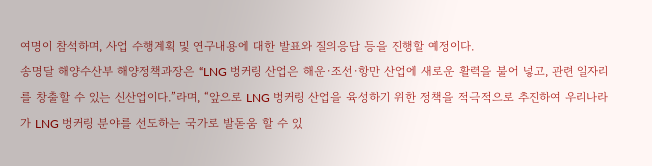여명이 참석하며, 사업 수행계획 및 연구내용에 대한 발표와 질의응답 등을 진행할 예정이다.
송명달 해양수산부 해양정책과장은 “LNG 벙커링 산업은 해운·조선·항만 산업에 새로운 활력을 불어 넣고, 관련 일자리를 창출할 수 있는 신산업이다.”라며, “앞으로 LNG 벙커링 산업을 육성하기 위한 정책을 적극적으로 추진하여 우리나라가 LNG 벙커링 분야를 선도하는 국가로 발돋움 할 수 있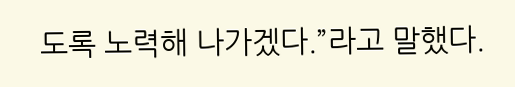도록 노력해 나가겠다.”라고 말했다.